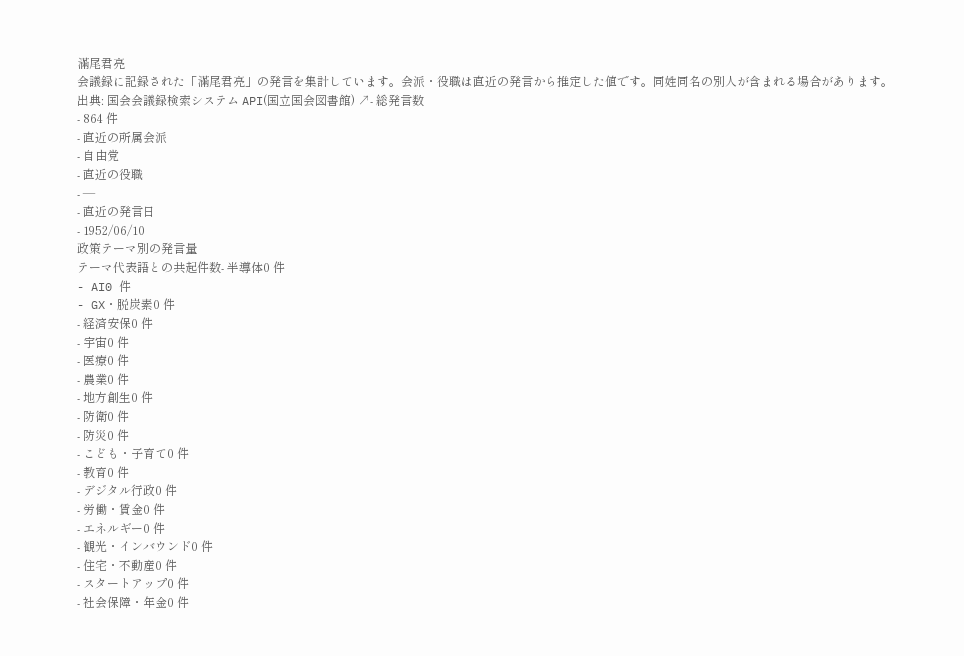滿尾君亮
会議録に記録された「滿尾君亮」の発言を集計しています。会派・役職は直近の発言から推定した値です。同姓同名の別人が含まれる場合があります。
出典: 国会会議録検索システム API(国立国会図書館) ↗- 総発言数
- 864 件
- 直近の所属会派
- 自由党
- 直近の役職
- —
- 直近の発言日
- 1952/06/10
政策テーマ別の発言量
テーマ代表語との共起件数- 半導体0 件
- AI0 件
- GX・脱炭素0 件
- 経済安保0 件
- 宇宙0 件
- 医療0 件
- 農業0 件
- 地方創生0 件
- 防衛0 件
- 防災0 件
- こども・子育て0 件
- 教育0 件
- デジタル行政0 件
- 労働・賃金0 件
- エネルギー0 件
- 観光・インバウンド0 件
- 住宅・不動産0 件
- スタートアップ0 件
- 社会保障・年金0 件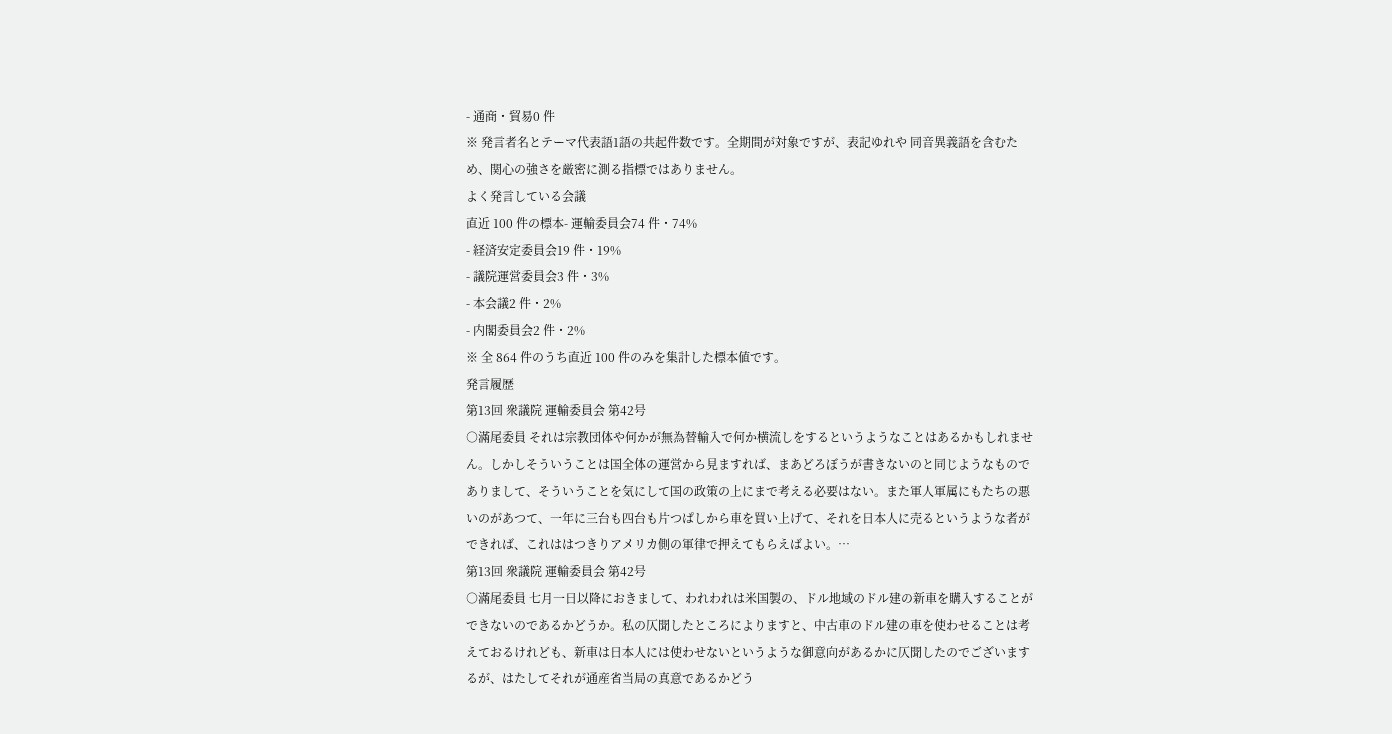- 通商・貿易0 件
※ 発言者名とテーマ代表語1語の共起件数です。全期間が対象ですが、表記ゆれや 同音異義語を含むため、関心の強さを厳密に測る指標ではありません。
よく発言している会議
直近 100 件の標本- 運輸委員会74 件・74%
- 経済安定委員会19 件・19%
- 議院運営委員会3 件・3%
- 本会議2 件・2%
- 内閣委員会2 件・2%
※ 全 864 件のうち直近 100 件のみを集計した標本値です。
発言履歴
第13回 衆議院 運輸委員会 第42号
○滿尾委員 それは宗教団体や何かが無為替輸入で何か横流しをするというようなことはあるかもしれません。しかしそういうことは国全体の運営から見ますれば、まあどろぼうが書きないのと同じようなものでありまして、そういうことを気にして国の政策の上にまで考える必要はない。また軍人軍属にもたちの悪いのがあつて、一年に三台も四台も片つぱしから車を買い上げて、それを日本人に売るというような者ができれば、これははつきりアメリカ側の軍律で押えてもらえばよい。…
第13回 衆議院 運輸委員会 第42号
○滿尾委員 七月一日以降におきまして、われわれは米国製の、ドル地域のドル建の新車を購入することができないのであるかどうか。私の仄聞したところによりますと、中古車のドル建の車を使わせることは考えておるけれども、新車は日本人には使わせないというような御意向があるかに仄聞したのでございまするが、はたしてそれが通産省当局の真意であるかどう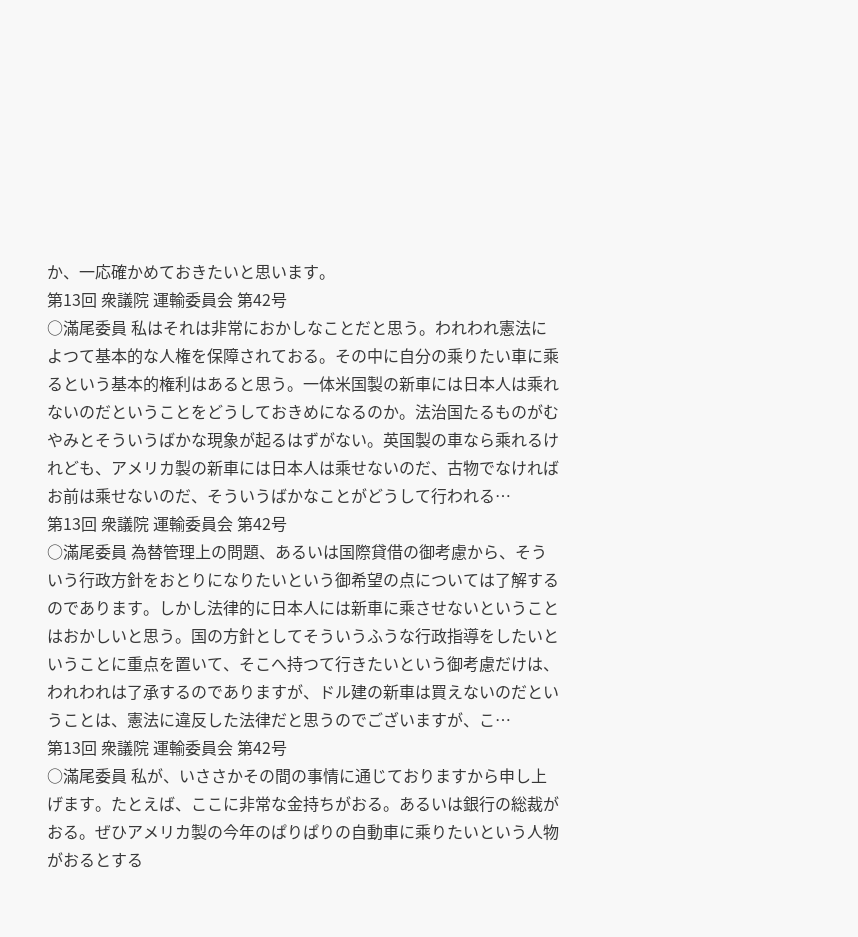か、一応確かめておきたいと思います。
第13回 衆議院 運輸委員会 第42号
○滿尾委員 私はそれは非常におかしなことだと思う。われわれ憲法によつて基本的な人権を保障されておる。その中に自分の乘りたい車に乘るという基本的権利はあると思う。一体米国製の新車には日本人は乘れないのだということをどうしておきめになるのか。法治国たるものがむやみとそういうばかな現象が起るはずがない。英国製の車なら乘れるけれども、アメリカ製の新車には日本人は乘せないのだ、古物でなければお前は乘せないのだ、そういうばかなことがどうして行われる…
第13回 衆議院 運輸委員会 第42号
○滿尾委員 為替管理上の問題、あるいは国際貸借の御考慮から、そういう行政方針をおとりになりたいという御希望の点については了解するのであります。しかし法律的に日本人には新車に乘させないということはおかしいと思う。国の方針としてそういうふうな行政指導をしたいということに重点を置いて、そこへ持つて行きたいという御考慮だけは、われわれは了承するのでありますが、ドル建の新車は買えないのだということは、憲法に違反した法律だと思うのでございますが、こ…
第13回 衆議院 運輸委員会 第42号
○滿尾委員 私が、いささかその間の事情に通じておりますから申し上げます。たとえば、ここに非常な金持ちがおる。あるいは銀行の総裁がおる。ぜひアメリカ製の今年のぱりぱりの自動車に乘りたいという人物がおるとする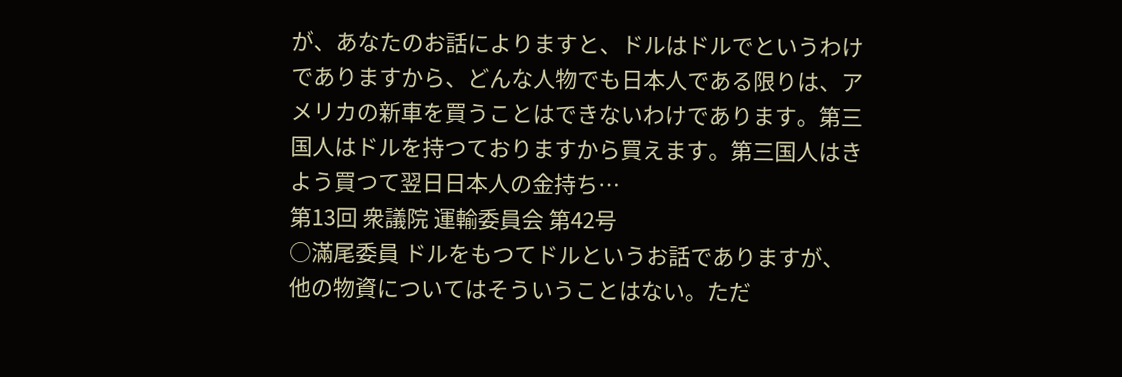が、あなたのお話によりますと、ドルはドルでというわけでありますから、どんな人物でも日本人である限りは、アメリカの新車を買うことはできないわけであります。第三国人はドルを持つておりますから買えます。第三国人はきよう買つて翌日日本人の金持ち…
第13回 衆議院 運輸委員会 第42号
○滿尾委員 ドルをもつてドルというお話でありますが、他の物資についてはそういうことはない。ただ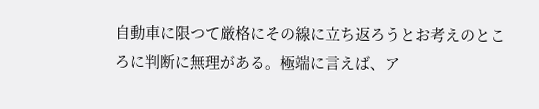自動車に限つて厳格にその線に立ち返ろうとお考えのところに判断に無理がある。極端に言えば、ア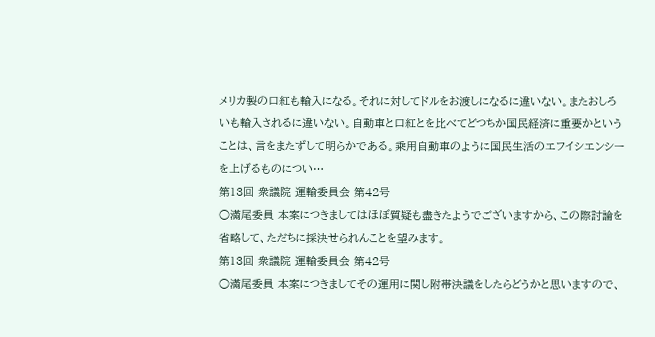メリカ製の口紅も輸入になる。それに対してドルをお渡しになるに違いない。またおしろいも輸入されるに違いない。自動車と口紅とを比べてどつちか国民経済に重要かということは、言をまたずして明らかである。乘用自動車のように国民生活のエフイシエンシーを上げるものについ…
第13回 衆議院 運輸委員会 第42号
○滿尾委員 本案につきましてはほぼ質疑も盡きたようでございますから、この際討論を省略して、ただちに採決せられんことを望みます。
第13回 衆議院 運輸委員会 第42号
○滿尾委員 本案につきましてその運用に関し附帯決議をしたらどうかと思いますので、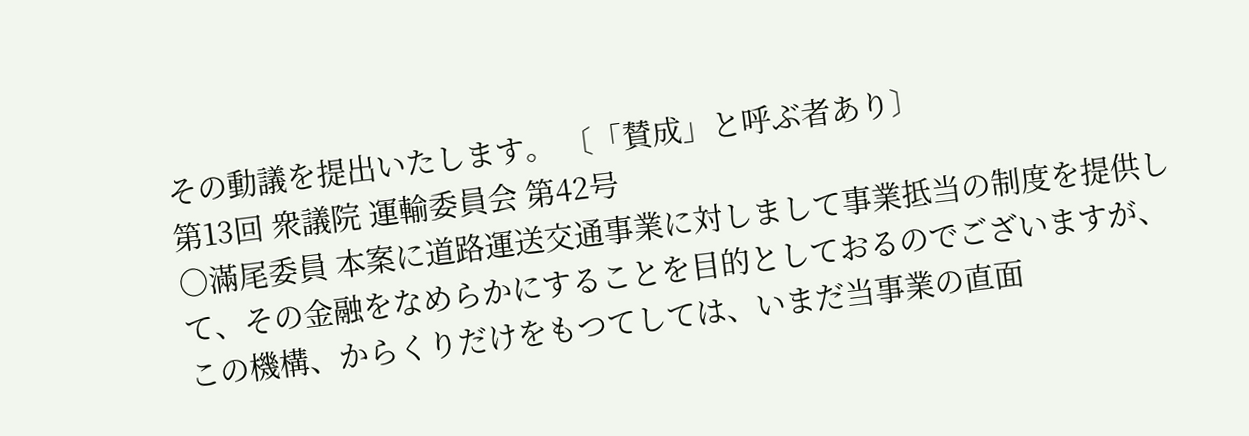その動議を提出いたします。 〔「賛成」と呼ぶ者あり〕
第13回 衆議院 運輸委員会 第42号
○滿尾委員 本案に道路運送交通事業に対しまして事業抵当の制度を提供して、その金融をなめらかにすることを目的としておるのでございますが、この機構、からくりだけをもつてしては、いまだ当事業の直面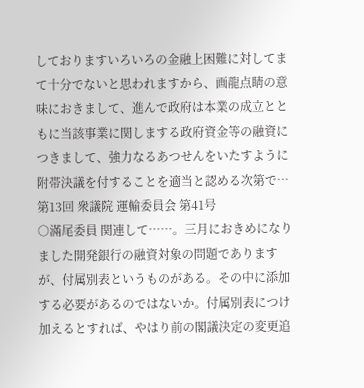しておりますいろいろの金融上困難に対してまて十分でないと思われますから、画龍点睛の意味におきまして、進んで政府は本業の成立とともに当該事業に関しまする政府資金等の融資につきまして、強力なるあつせんをいたすように附帯決議を付することを適当と認める次第で…
第13回 衆議院 運輸委員会 第41号
○滿尾委員 関連して……。三月におきめになりました開発銀行の融資対象の問題でありますが、付属別表というものがある。その中に添加する必要があるのではないか。付属別表につけ加えるとすれば、やはり前の閣議決定の変更追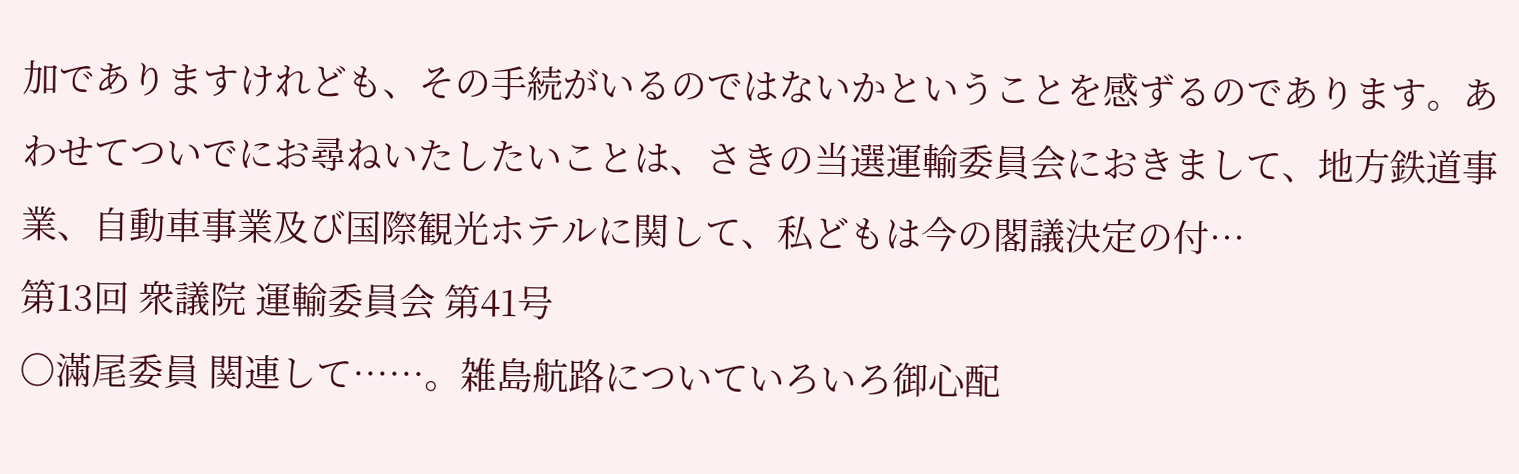加でありますけれども、その手続がいるのではないかということを感ずるのであります。あわせてついでにお尋ねいたしたいことは、さきの当選運輸委員会におきまして、地方鉄道事業、自動車事業及び国際観光ホテルに関して、私どもは今の閣議決定の付…
第13回 衆議院 運輸委員会 第41号
○滿尾委員 関連して……。雑島航路についていろいろ御心配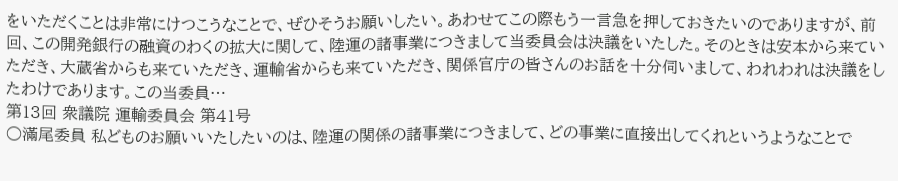をいただくことは非常にけつこうなことで、ぜひそうお願いしたい。あわせてこの際もう一言急を押しておきたいのでありますが、前回、この開発銀行の融資のわくの拡大に関して、陸運の諸事業につきまして当委員会は決議をいたした。そのときは安本から来ていただき、大蔵省からも来ていただき、運輸省からも来ていただき、関係官庁の皆さんのお話を十分伺いまして、われわれは決議をしたわけであります。この当委員…
第13回 衆議院 運輸委員会 第41号
○滿尾委員 私どものお願いいたしたいのは、陸運の関係の諸事業につきまして、どの事業に直接出してくれというようなことで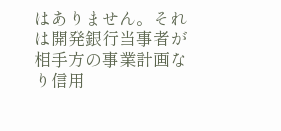はありません。それは開発銀行当事者が相手方の事業計画なり信用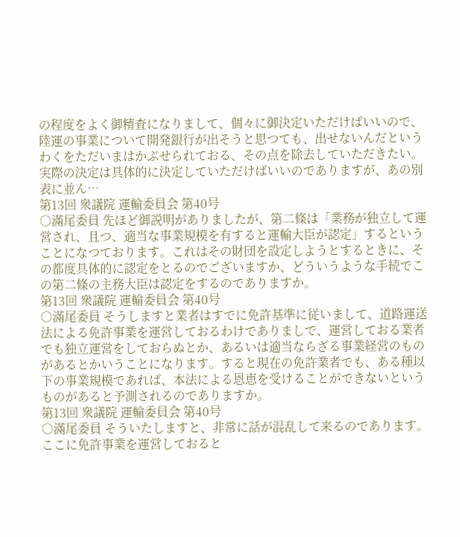の程度をよく御精査になりまして、個々に御決定いただけばいいので、陸運の事業について開発銀行が出そうと思つても、出せないんだというわくをただいまはかぶせられておる、その点を除去していただきたい。実際の決定は具体的に決定していただけばいいのでありますが、あの別表に並ん…
第13回 衆議院 運輸委員会 第40号
○滿尾委員 先ほど御説明がありましたが、第二條は「業務が独立して運営され、且つ、適当な事業規模を有すると運輸大臣が認定」するということになつております。これはその財団を設定しようとするときに、その都度具体的に認定をとるのでございますか、どういうような手続でこの第二條の主務大臣は認定をするのでありますか。
第13回 衆議院 運輸委員会 第40号
○滿尾委員 そうしますと業者はすでに免許基準に従いまして、道路運送法による免許事業を運営しておるわけでありましで、運営しておる業者でも独立運営をしておらぬとか、あるいは適当ならざる事業経営のものがあるとかいうことになります。すると現在の免許業者でも、ある種以下の事業規模であれば、本法による恩恵を受けることができないというものがあると予測されるのでありますか。
第13回 衆議院 運輸委員会 第40号
○滿尾委員 そういたしますと、非常に話が混乱して来るのであります。ここに免許事業を運営しておると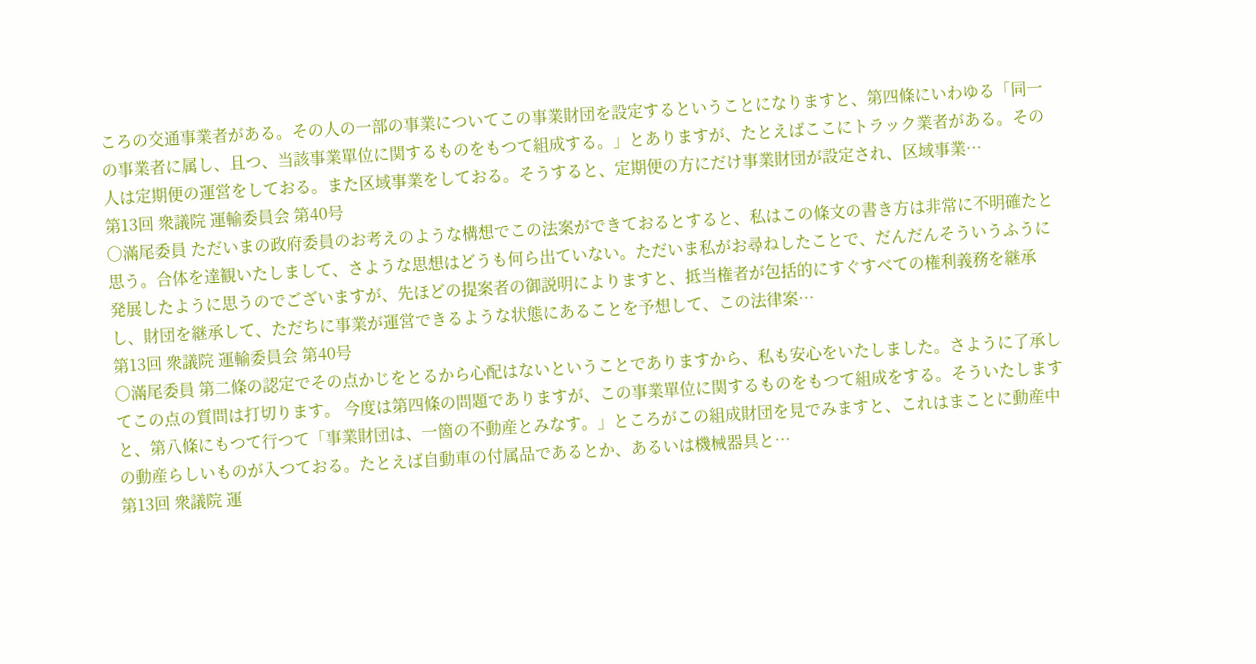ころの交通事業者がある。その人の一部の事業についてこの事業財団を設定するということになりますと、第四條にいわゆる「同一の事業者に属し、且つ、当該事業單位に関するものをもつて組成する。」とありますが、たとえばここにトラック業者がある。その人は定期便の運営をしておる。また区域事業をしておる。そうすると、定期便の方にだけ事業財団が設定され、区域事業…
第13回 衆議院 運輸委員会 第40号
○滿尾委員 ただいまの政府委員のお考えのような構想でこの法案ができておるとすると、私はこの條文の書き方は非常に不明確たと思う。合体を達観いたしまして、さような思想はどうも何ら出ていない。ただいま私がお尋ねしたことで、だんだんそういうふうに発展したように思うのでございますが、先ほどの提案者の御説明によりますと、抵当権者が包括的にすぐすべての権利義務を継承し、財団を継承して、ただちに事業が運営できるような状態にあることを予想して、この法律案…
第13回 衆議院 運輸委員会 第40号
○滿尾委員 第二條の認定でその点かじをとるから心配はないということでありますから、私も安心をいたしました。さように了承してこの点の質問は打切ります。 今度は第四條の問題でありますが、この事業單位に関するものをもつて組成をする。そういたしますと、第八條にもつて行つて「事業財団は、一箇の不動産とみなす。」ところがこの組成財団を見でみますと、これはまことに動産中の動産らしいものが入つておる。たとえば自動車の付属品であるとか、あるいは機械器具と…
第13回 衆議院 運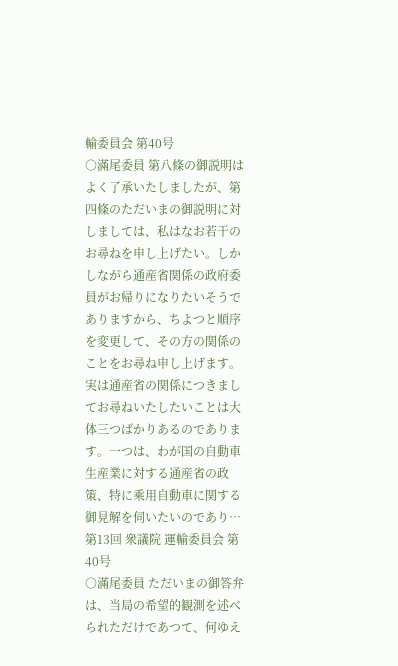輸委員会 第40号
○滿尾委員 第八條の御説明はよく了承いたしましたが、第四條のただいまの御説明に対しましては、私はなお若干のお尋ねを申し上げたい。しかしながら通産省関係の政府委員がお帰りになりたいそうでありますから、ちよつと順序を変更して、その方の関係のことをお尋ね申し上げます。実は通産省の関係につきましてお尋ねいたしたいことは大体三つばかりあるのであります。一つは、わが国の自動車生産業に対する通産省の政策、特に乘用自動車に関する御見解を伺いたいのであり…
第13回 衆議院 運輸委員会 第40号
○滿尾委員 ただいまの御答弁は、当局の希望的観測を述べられただけであつて、何ゆえ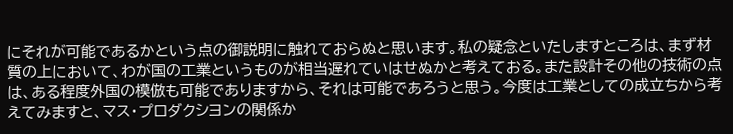にそれが可能であるかという点の御説明に触れておらぬと思います。私の疑念といたしますところは、まず材質の上において、わが国の工業というものが相当遅れていはせぬかと考えておる。また設計その他の技術の点は、ある程度外国の模倣も可能でありますから、それは可能であろうと思う。今度は工業としての成立ちから考えてみますと、マス・プロダクシヨンの関係か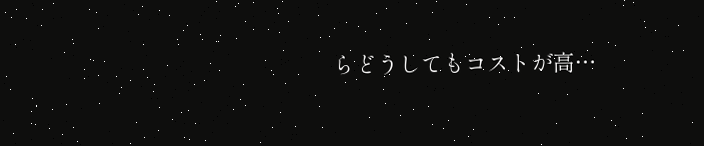らどうしてもコストが高…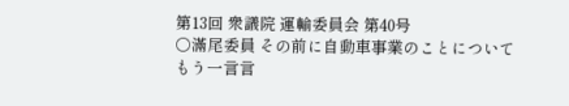第13回 衆議院 運輸委員会 第40号
○滿尾委員 その前に自動車事業のことについてもう一言言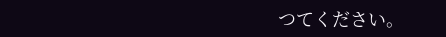つてください。